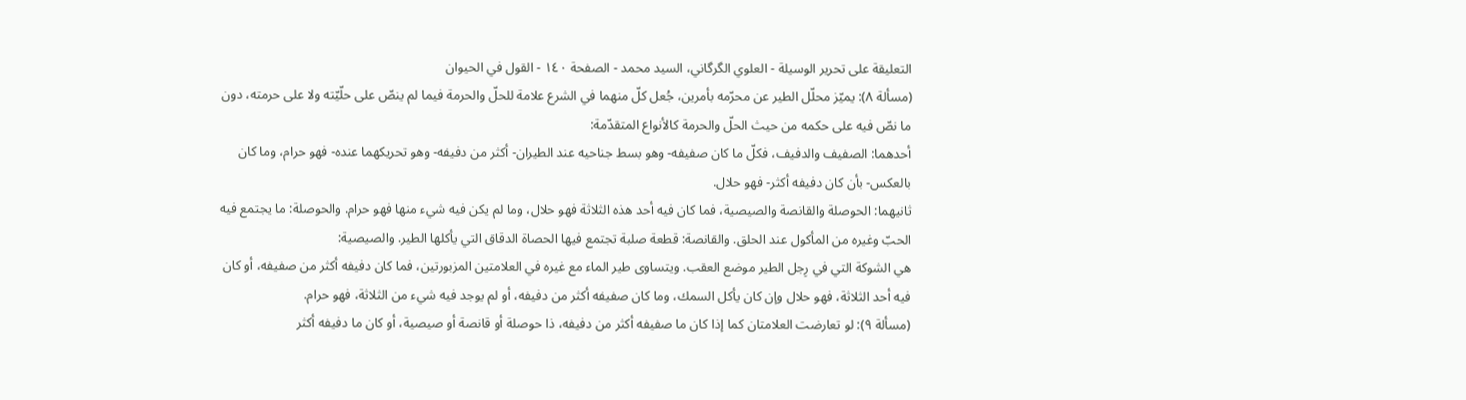التعليقة على تحرير الوسيلة - العلوي الگرگاني، السيد محمد - الصفحة ١٤٠ - القول في الحيوان
(مسألة ٨): يميّز محلّل الطير عن محرّمه بأمرين، جُعل كلّ منهما في الشرع علامة للحلّ والحرمة فيما لم ينصّ على حلّيّته ولا على حرمته، دون ما نصّ فيه على حكمه من حيث الحلّ والحرمة كالأنواع المتقدّمة:
أحدهما: الصفيف والدفيف، فكلّ ما كان صفيفه- وهو بسط جناحيه عند الطيران- أكثر من دفيفه- وهو تحريكهما عنده- فهو حرام، وما كان بالعكس- بأن كان دفيفه أكثر- فهو حلال.
ثانيهما: الحوصلة والقانصة والصيصية، فما كان فيه أحد هذه الثلاثة فهو حلال، وما لم يكن فيه شيء منها فهو حرام. والحوصلة: ما يجتمع فيه الحبّ وغيره من المأكول عند الحلق. والقانصة: قطعة صلبة تجتمع فيها الحصاة الدقاق التي يأكلها الطير. والصيصية:
هي الشوكة التي في رِجل الطير موضع العقب. ويتساوى طير الماء مع غيره في العلامتين المزبورتين، فما كان دفيفه أكثر من صفيفه، أو كان فيه أحد الثلاثة، فهو حلال وإن كان يأكل السمك، وما كان صفيفه أكثر من دفيفه، أو لم يوجد فيه شيء من الثلاثة، فهو حرام.
(مسألة ٩): لو تعارضت العلامتان كما إذا كان ما صفيفه أكثر من دفيفه، ذا حوصلة أو قانصة أو صيصية، أو كان ما دفيفه أكثر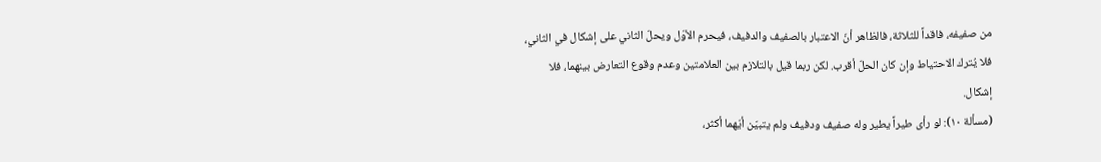من صفيفه، فاقداً للثلاثة، فالظاهر أنّ الاعتبار بالصفيف والدفيف، فيحرم الأوّل ويحلّ الثاني على إشكال في الثاني، فلا يُترك الاحتياط وإن كان الحلّ أقرب. لكن ربما قيل بالتلازم بين العلامتين وعدم وقوع التعارض بينهما، فلا إشكال.
(مسألة ١٠): لو رأى طيراً يطير وله صفيف ودفيف ولم يتبيّن أيّهما أكثر،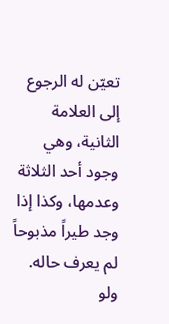تعيّن له الرجوع إلى العلامة الثانية، وهي وجود أحد الثلاثة وعدمها، وكذا إذا وجد طيراً مذبوحاً لم يعرف حاله. ولو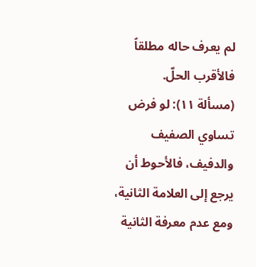لم يعرف حاله مطلقاً فالأقرب الحلّ.
(مسألة ١١): لو فرض تساوي الصفيف والدفيف، فالأحوط أن يرجع إلى العلامة الثانية، ومع عدم معرفة الثانية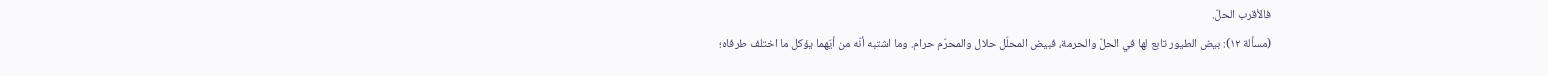فالأقرب الحلّ.
(مسألة ١٢): بيض الطيور تابع لها في الحلّ والحرمة، فبيض المحلّل حلال والمحرّم حرام. وما اشتبه أنّه من أيّهما يؤكل ما اختلف طرفاه؛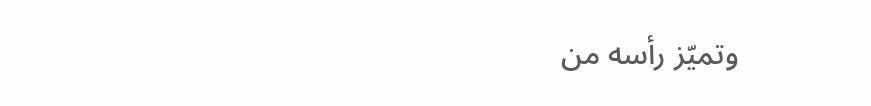وتميّز رأسه من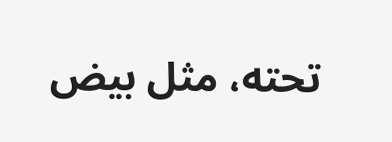تحته، مثل بيض